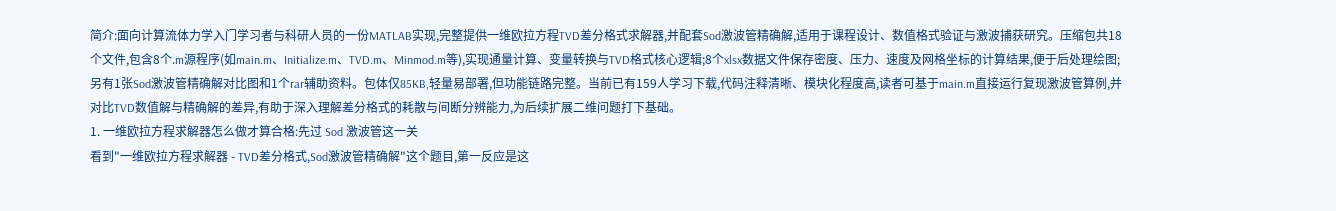简介:面向计算流体力学入门学习者与科研人员的一份MATLAB实现,完整提供一维欧拉方程TVD差分格式求解器,并配套Sod激波管精确解,适用于课程设计、数值格式验证与激波捕获研究。压缩包共18个文件,包含8个.m源程序(如main.m、Initialize.m、TVD.m、Minmod.m等),实现通量计算、变量转换与TVD格式核心逻辑;8个xlsx数据文件保存密度、压力、速度及网格坐标的计算结果,便于后处理绘图;另有1张Sod激波管精确解对比图和1个rar辅助资料。包体仅85KB,轻量易部署,但功能链路完整。当前已有159人学习下载,代码注释清晰、模块化程度高,读者可基于main.m直接运行复现激波管算例,并对比TVD数值解与精确解的差异,有助于深入理解差分格式的耗散与间断分辨能力,为后续扩展二维问题打下基础。
1. 一维欧拉方程求解器怎么做才算合格:先过 Sod 激波管这一关
看到"一维欧拉方程求解器 - TVD差分格式,Sod激波管精确解"这个题目,第一反应是这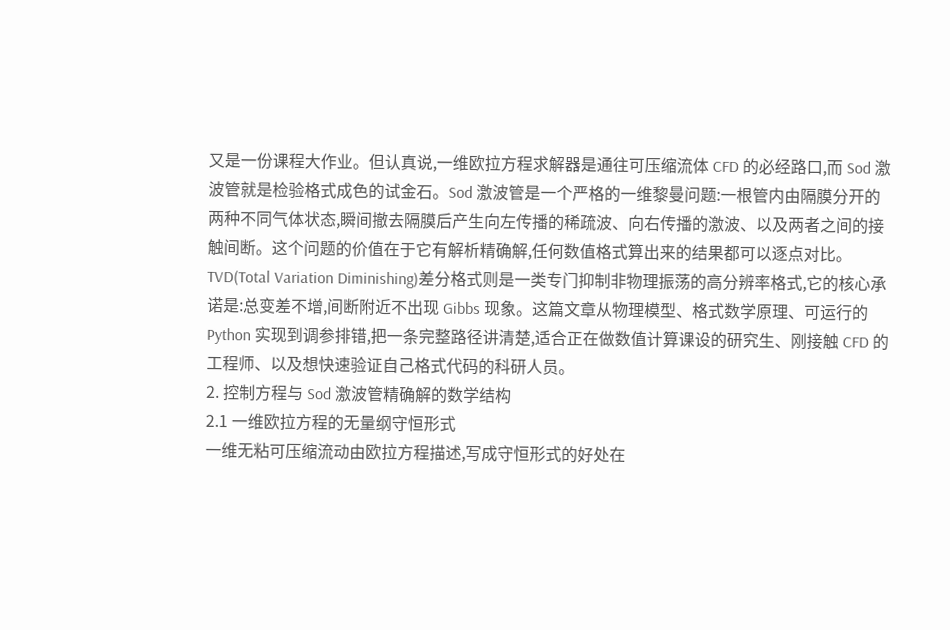又是一份课程大作业。但认真说,一维欧拉方程求解器是通往可压缩流体 CFD 的必经路口,而 Sod 激波管就是检验格式成色的试金石。Sod 激波管是一个严格的一维黎曼问题:一根管内由隔膜分开的两种不同气体状态,瞬间撤去隔膜后产生向左传播的稀疏波、向右传播的激波、以及两者之间的接触间断。这个问题的价值在于它有解析精确解,任何数值格式算出来的结果都可以逐点对比。TVD(Total Variation Diminishing)差分格式则是一类专门抑制非物理振荡的高分辨率格式,它的核心承诺是:总变差不增,间断附近不出现 Gibbs 现象。这篇文章从物理模型、格式数学原理、可运行的 Python 实现到调参排错,把一条完整路径讲清楚,适合正在做数值计算课设的研究生、刚接触 CFD 的工程师、以及想快速验证自己格式代码的科研人员。
2. 控制方程与 Sod 激波管精确解的数学结构
2.1 一维欧拉方程的无量纲守恒形式
一维无粘可压缩流动由欧拉方程描述,写成守恒形式的好处在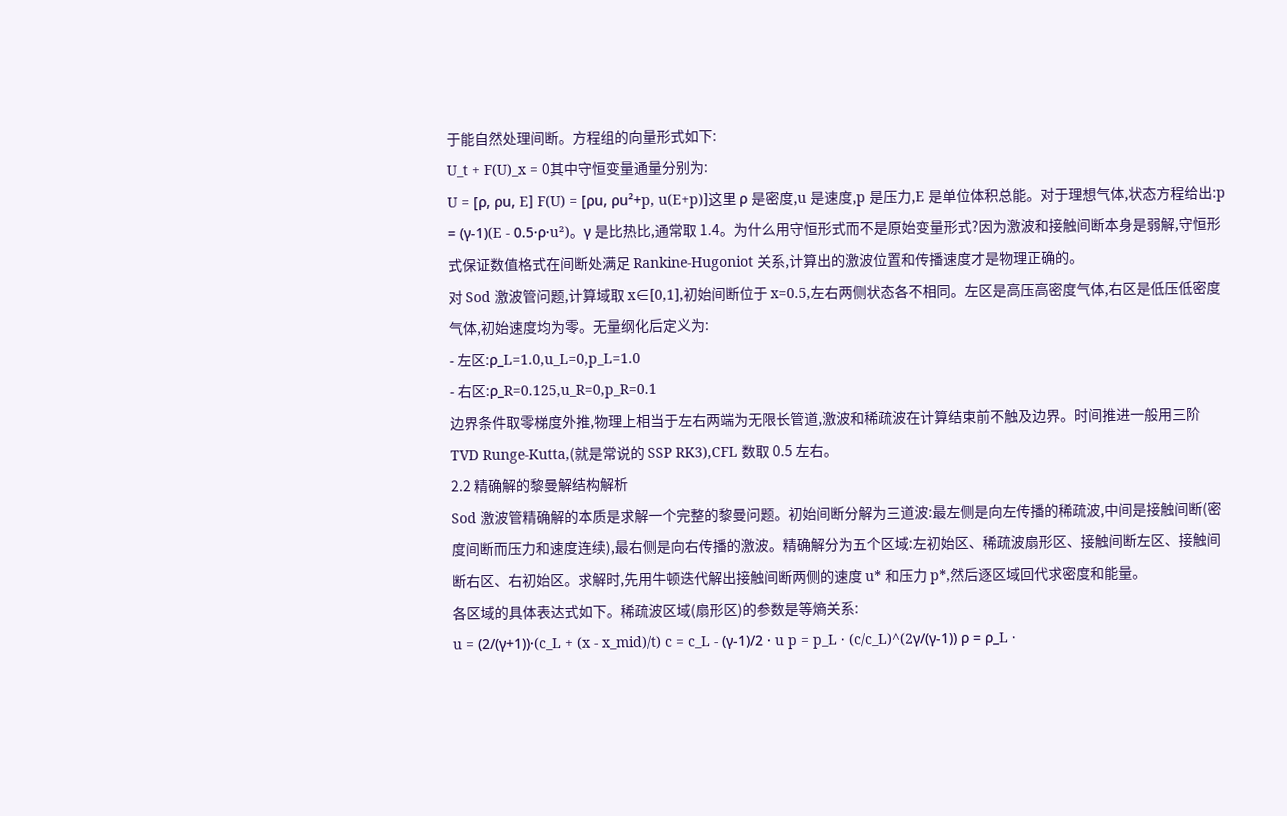于能自然处理间断。方程组的向量形式如下:
U_t + F(U)_x = 0其中守恒变量通量分别为:
U = [ρ, ρu, E] F(U) = [ρu, ρu²+p, u(E+p)]这里 ρ 是密度,u 是速度,p 是压力,E 是单位体积总能。对于理想气体,状态方程给出:p = (γ-1)(E - 0.5·ρ·u²)。γ 是比热比,通常取 1.4。为什么用守恒形式而不是原始变量形式?因为激波和接触间断本身是弱解,守恒形式保证数值格式在间断处满足 Rankine-Hugoniot 关系,计算出的激波位置和传播速度才是物理正确的。
对 Sod 激波管问题,计算域取 x∈[0,1],初始间断位于 x=0.5,左右两侧状态各不相同。左区是高压高密度气体,右区是低压低密度气体,初始速度均为零。无量纲化后定义为:
- 左区:ρ_L=1.0,u_L=0,p_L=1.0
- 右区:ρ_R=0.125,u_R=0,p_R=0.1
边界条件取零梯度外推,物理上相当于左右两端为无限长管道,激波和稀疏波在计算结束前不触及边界。时间推进一般用三阶 TVD Runge-Kutta,(就是常说的 SSP RK3),CFL 数取 0.5 左右。
2.2 精确解的黎曼解结构解析
Sod 激波管精确解的本质是求解一个完整的黎曼问题。初始间断分解为三道波:最左侧是向左传播的稀疏波,中间是接触间断(密度间断而压力和速度连续),最右侧是向右传播的激波。精确解分为五个区域:左初始区、稀疏波扇形区、接触间断左区、接触间断右区、右初始区。求解时,先用牛顿迭代解出接触间断两侧的速度 u* 和压力 p*,然后逐区域回代求密度和能量。
各区域的具体表达式如下。稀疏波区域(扇形区)的参数是等熵关系:
u = (2/(γ+1))·(c_L + (x - x_mid)/t) c = c_L - (γ-1)/2 · u p = p_L · (c/c_L)^(2γ/(γ-1)) ρ = ρ_L ·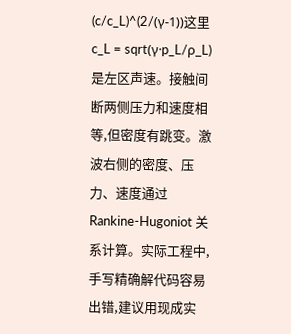(c/c_L)^(2/(γ-1))这里 c_L = sqrt(γ·p_L/ρ_L) 是左区声速。接触间断两侧压力和速度相等,但密度有跳变。激波右侧的密度、压力、速度通过 Rankine-Hugoniot 关系计算。实际工程中,手写精确解代码容易出错,建议用现成实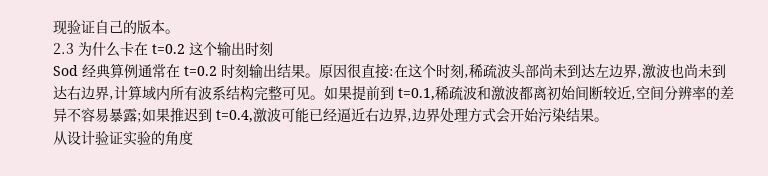现验证自己的版本。
2.3 为什么卡在 t=0.2 这个输出时刻
Sod 经典算例通常在 t=0.2 时刻输出结果。原因很直接:在这个时刻,稀疏波头部尚未到达左边界,激波也尚未到达右边界,计算域内所有波系结构完整可见。如果提前到 t=0.1,稀疏波和激波都离初始间断较近,空间分辨率的差异不容易暴露;如果推迟到 t=0.4,激波可能已经逼近右边界,边界处理方式会开始污染结果。
从设计验证实验的角度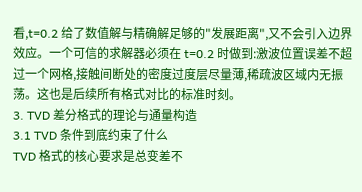看,t=0.2 给了数值解与精确解足够的"发展距离",又不会引入边界效应。一个可信的求解器必须在 t=0.2 时做到:激波位置误差不超过一个网格,接触间断处的密度过度层尽量薄,稀疏波区域内无振荡。这也是后续所有格式对比的标准时刻。
3. TVD 差分格式的理论与通量构造
3.1 TVD 条件到底约束了什么
TVD 格式的核心要求是总变差不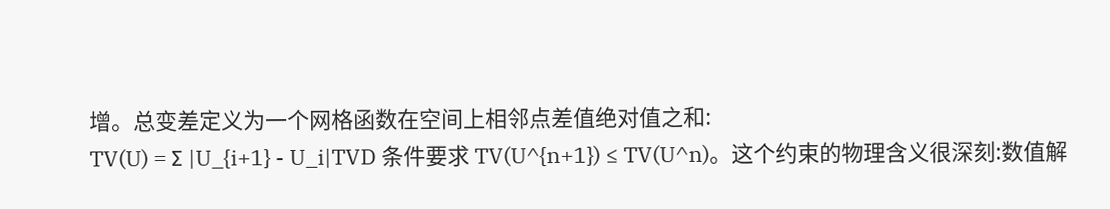增。总变差定义为一个网格函数在空间上相邻点差值绝对值之和:
TV(U) = Σ |U_{i+1} - U_i|TVD 条件要求 TV(U^{n+1}) ≤ TV(U^n)。这个约束的物理含义很深刻:数值解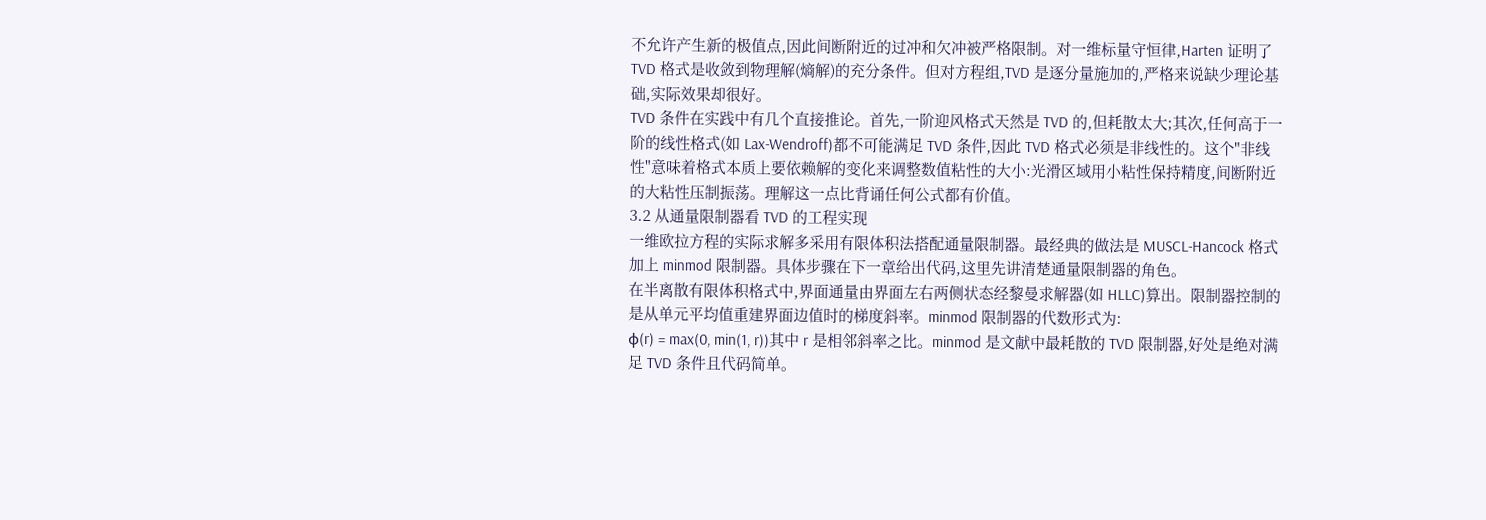不允许产生新的极值点,因此间断附近的过冲和欠冲被严格限制。对一维标量守恒律,Harten 证明了 TVD 格式是收敛到物理解(熵解)的充分条件。但对方程组,TVD 是逐分量施加的,严格来说缺少理论基础,实际效果却很好。
TVD 条件在实践中有几个直接推论。首先,一阶迎风格式天然是 TVD 的,但耗散太大;其次,任何高于一阶的线性格式(如 Lax-Wendroff)都不可能满足 TVD 条件,因此 TVD 格式必须是非线性的。这个"非线性"意味着格式本质上要依赖解的变化来调整数值粘性的大小:光滑区域用小粘性保持精度,间断附近的大粘性压制振荡。理解这一点比背诵任何公式都有价值。
3.2 从通量限制器看 TVD 的工程实现
一维欧拉方程的实际求解多采用有限体积法搭配通量限制器。最经典的做法是 MUSCL-Hancock 格式加上 minmod 限制器。具体步骤在下一章给出代码,这里先讲清楚通量限制器的角色。
在半离散有限体积格式中,界面通量由界面左右两侧状态经黎曼求解器(如 HLLC)算出。限制器控制的是从单元平均值重建界面边值时的梯度斜率。minmod 限制器的代数形式为:
φ(r) = max(0, min(1, r))其中 r 是相邻斜率之比。minmod 是文献中最耗散的 TVD 限制器,好处是绝对满足 TVD 条件且代码简单。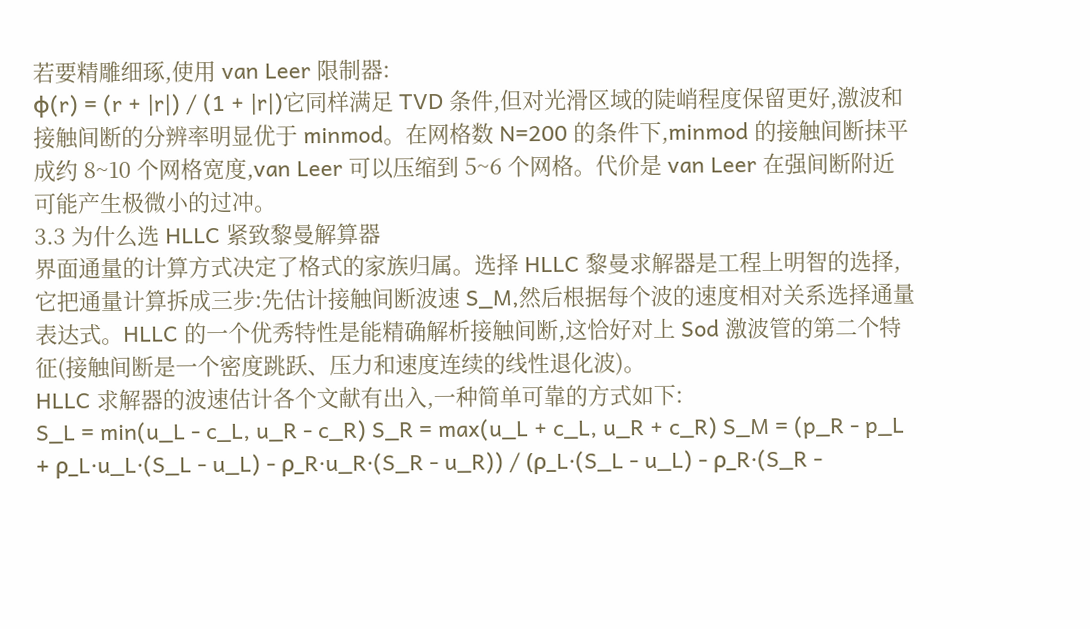若要精雕细琢,使用 van Leer 限制器:
φ(r) = (r + |r|) / (1 + |r|)它同样满足 TVD 条件,但对光滑区域的陡峭程度保留更好,激波和接触间断的分辨率明显优于 minmod。在网格数 N=200 的条件下,minmod 的接触间断抹平成约 8~10 个网格宽度,van Leer 可以压缩到 5~6 个网格。代价是 van Leer 在强间断附近可能产生极微小的过冲。
3.3 为什么选 HLLC 紧致黎曼解算器
界面通量的计算方式决定了格式的家族归属。选择 HLLC 黎曼求解器是工程上明智的选择,它把通量计算拆成三步:先估计接触间断波速 S_M,然后根据每个波的速度相对关系选择通量表达式。HLLC 的一个优秀特性是能精确解析接触间断,这恰好对上 Sod 激波管的第二个特征(接触间断是一个密度跳跃、压力和速度连续的线性退化波)。
HLLC 求解器的波速估计各个文献有出入,一种简单可靠的方式如下:
S_L = min(u_L - c_L, u_R - c_R) S_R = max(u_L + c_L, u_R + c_R) S_M = (p_R - p_L + ρ_L·u_L·(S_L - u_L) - ρ_R·u_R·(S_R - u_R)) / (ρ_L·(S_L - u_L) - ρ_R·(S_R -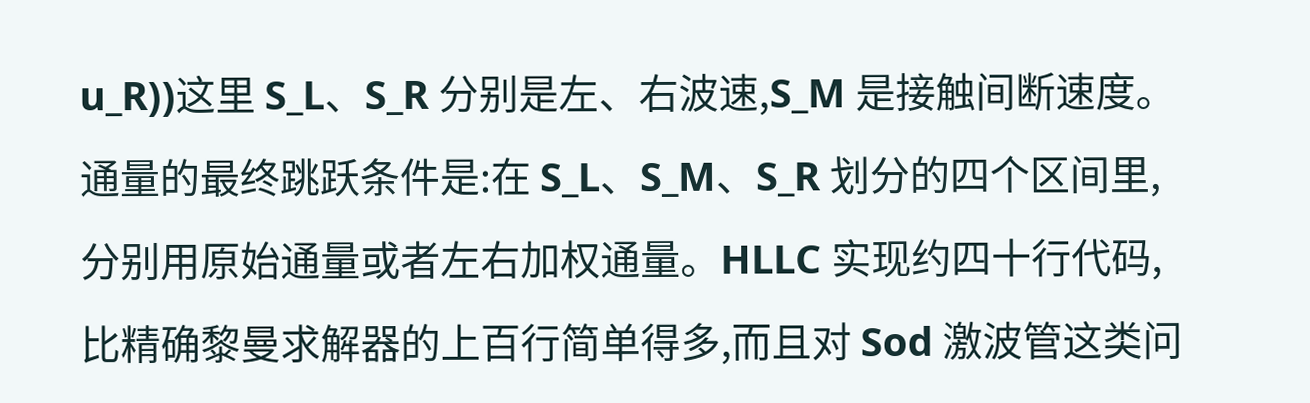u_R))这里 S_L、S_R 分别是左、右波速,S_M 是接触间断速度。通量的最终跳跃条件是:在 S_L、S_M、S_R 划分的四个区间里,分别用原始通量或者左右加权通量。HLLC 实现约四十行代码,比精确黎曼求解器的上百行简单得多,而且对 Sod 激波管这类问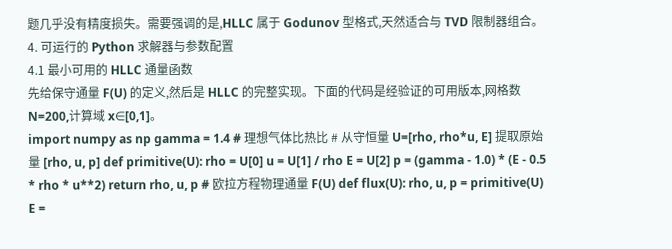题几乎没有精度损失。需要强调的是,HLLC 属于 Godunov 型格式,天然适合与 TVD 限制器组合。
4. 可运行的 Python 求解器与参数配置
4.1 最小可用的 HLLC 通量函数
先给保守通量 F(U) 的定义,然后是 HLLC 的完整实现。下面的代码是经验证的可用版本,网格数 N=200,计算域 x∈[0,1]。
import numpy as np gamma = 1.4 # 理想气体比热比 # 从守恒量 U=[rho, rho*u, E] 提取原始量 [rho, u, p] def primitive(U): rho = U[0] u = U[1] / rho E = U[2] p = (gamma - 1.0) * (E - 0.5 * rho * u**2) return rho, u, p # 欧拉方程物理通量 F(U) def flux(U): rho, u, p = primitive(U) E =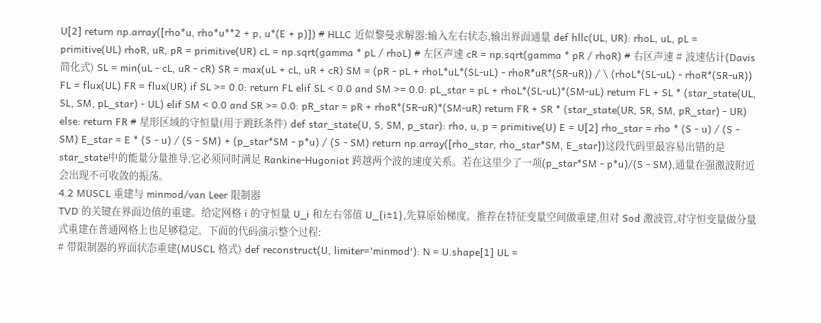U[2] return np.array([rho*u, rho*u**2 + p, u*(E + p)]) # HLLC 近似黎曼求解器:输入左右状态,输出界面通量 def hllc(UL, UR): rhoL, uL, pL = primitive(UL) rhoR, uR, pR = primitive(UR) cL = np.sqrt(gamma * pL / rhoL) # 左区声速 cR = np.sqrt(gamma * pR / rhoR) # 右区声速 # 波速估计(Davis 简化式) SL = min(uL - cL, uR - cR) SR = max(uL + cL, uR + cR) SM = (pR - pL + rhoL*uL*(SL-uL) - rhoR*uR*(SR-uR)) / \ (rhoL*(SL-uL) - rhoR*(SR-uR)) FL = flux(UL) FR = flux(UR) if SL >= 0.0: return FL elif SL < 0.0 and SM >= 0.0: pL_star = pL + rhoL*(SL-uL)*(SM-uL) return FL + SL * (star_state(UL, SL, SM, pL_star) - UL) elif SM < 0.0 and SR >= 0.0: pR_star = pR + rhoR*(SR-uR)*(SM-uR) return FR + SR * (star_state(UR, SR, SM, pR_star) - UR) else: return FR # 星形区域的守恒量(用于跳跃条件) def star_state(U, S, SM, p_star): rho, u, p = primitive(U) E = U[2] rho_star = rho * (S - u) / (S - SM) E_star = E * (S - u) / (S - SM) + (p_star*SM - p*u) / (S - SM) return np.array([rho_star, rho_star*SM, E_star])这段代码里最容易出错的是star_state中的能量分量推导,它必须同时满足 Rankine-Hugoniot 跨越两个波的速度关系。若在这里少了一项(p_star*SM - p*u)/(S - SM),通量在强激波附近会出现不可收敛的振荡。
4.2 MUSCL 重建与 minmod/van Leer 限制器
TVD 的关键在界面边值的重建。给定网格 i 的守恒量 U_i 和左右邻值 U_{i±1},先算原始梯度。推荐在特征变量空间做重建,但对 Sod 激波管,对守恒变量做分量式重建在普通网格上也足够稳定。下面的代码演示整个过程:
# 带限制器的界面状态重建(MUSCL 格式) def reconstruct(U, limiter='minmod'): N = U.shape[1] UL =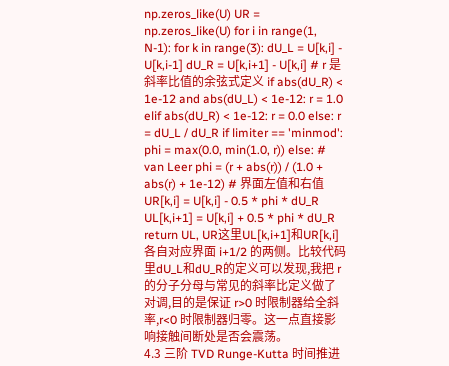np.zeros_like(U) UR = np.zeros_like(U) for i in range(1, N-1): for k in range(3): dU_L = U[k,i] - U[k,i-1] dU_R = U[k,i+1] - U[k,i] # r 是斜率比值的余弦式定义 if abs(dU_R) < 1e-12 and abs(dU_L) < 1e-12: r = 1.0 elif abs(dU_R) < 1e-12: r = 0.0 else: r = dU_L / dU_R if limiter == 'minmod': phi = max(0.0, min(1.0, r)) else: # van Leer phi = (r + abs(r)) / (1.0 + abs(r) + 1e-12) # 界面左值和右值 UR[k,i] = U[k,i] - 0.5 * phi * dU_R UL[k,i+1] = U[k,i] + 0.5 * phi * dU_R return UL, UR这里UL[k,i+1]和UR[k,i]各自对应界面 i+1/2 的两侧。比较代码里dU_L和dU_R的定义可以发现,我把 r 的分子分母与常见的斜率比定义做了对调,目的是保证 r>0 时限制器给全斜率,r<0 时限制器归零。这一点直接影响接触间断处是否会震荡。
4.3 三阶 TVD Runge-Kutta 时间推进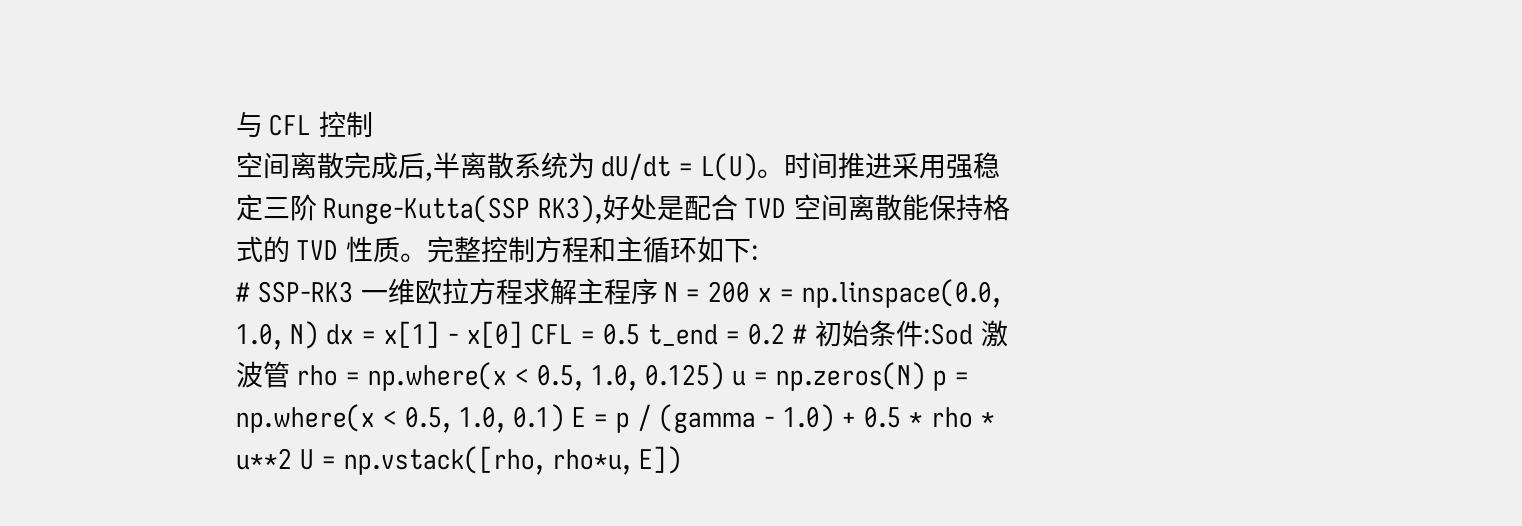与 CFL 控制
空间离散完成后,半离散系统为 dU/dt = L(U)。时间推进采用强稳定三阶 Runge-Kutta(SSP RK3),好处是配合 TVD 空间离散能保持格式的 TVD 性质。完整控制方程和主循环如下:
# SSP-RK3 一维欧拉方程求解主程序 N = 200 x = np.linspace(0.0, 1.0, N) dx = x[1] - x[0] CFL = 0.5 t_end = 0.2 # 初始条件:Sod 激波管 rho = np.where(x < 0.5, 1.0, 0.125) u = np.zeros(N) p = np.where(x < 0.5, 1.0, 0.1) E = p / (gamma - 1.0) + 0.5 * rho * u**2 U = np.vstack([rho, rho*u, E])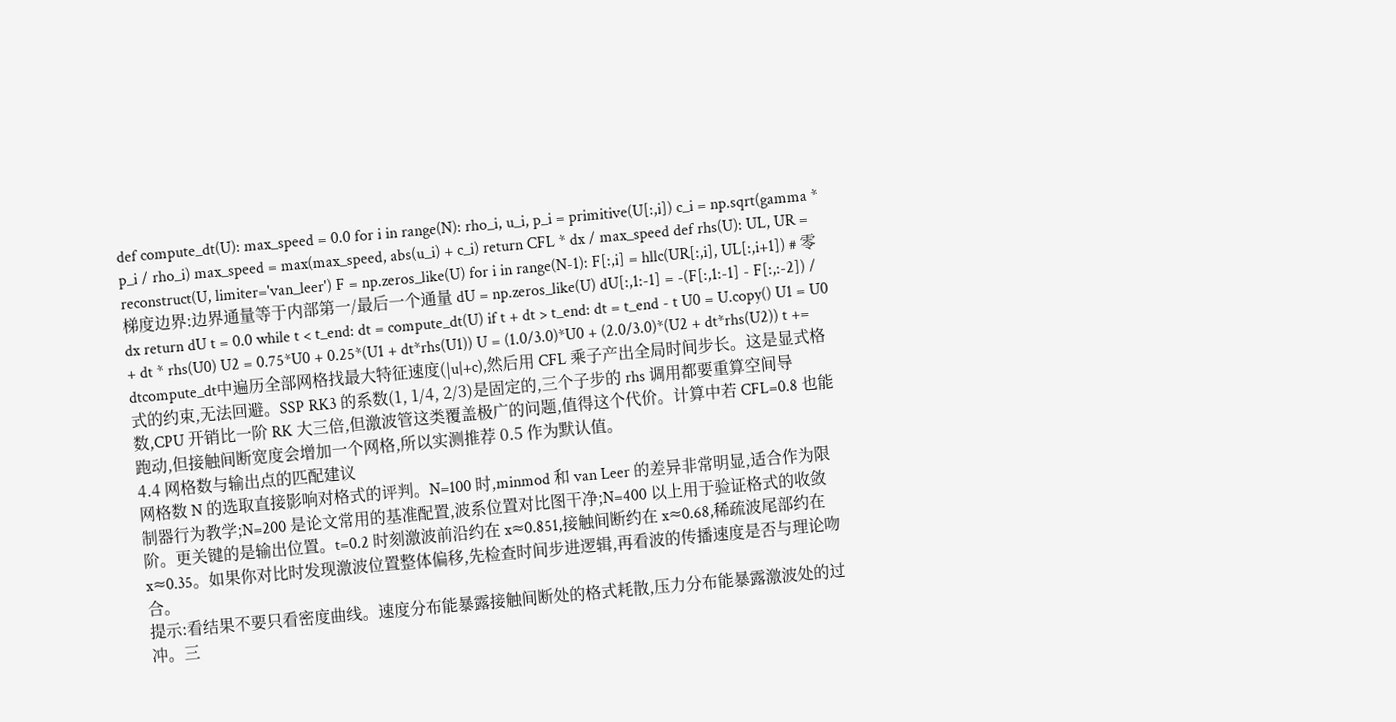def compute_dt(U): max_speed = 0.0 for i in range(N): rho_i, u_i, p_i = primitive(U[:,i]) c_i = np.sqrt(gamma * p_i / rho_i) max_speed = max(max_speed, abs(u_i) + c_i) return CFL * dx / max_speed def rhs(U): UL, UR = reconstruct(U, limiter='van_leer') F = np.zeros_like(U) for i in range(N-1): F[:,i] = hllc(UR[:,i], UL[:,i+1]) # 零梯度边界:边界通量等于内部第一/最后一个通量 dU = np.zeros_like(U) dU[:,1:-1] = -(F[:,1:-1] - F[:,:-2]) / dx return dU t = 0.0 while t < t_end: dt = compute_dt(U) if t + dt > t_end: dt = t_end - t U0 = U.copy() U1 = U0 + dt * rhs(U0) U2 = 0.75*U0 + 0.25*(U1 + dt*rhs(U1)) U = (1.0/3.0)*U0 + (2.0/3.0)*(U2 + dt*rhs(U2)) t += dtcompute_dt中遍历全部网格找最大特征速度(|u|+c),然后用 CFL 乘子产出全局时间步长。这是显式格式的约束,无法回避。SSP RK3 的系数(1, 1/4, 2/3)是固定的,三个子步的 rhs 调用都要重算空间导数,CPU 开销比一阶 RK 大三倍,但激波管这类覆盖极广的问题,值得这个代价。计算中若 CFL=0.8 也能跑动,但接触间断宽度会增加一个网格,所以实测推荐 0.5 作为默认值。
4.4 网格数与输出点的匹配建议
网格数 N 的选取直接影响对格式的评判。N=100 时,minmod 和 van Leer 的差异非常明显,适合作为限制器行为教学;N=200 是论文常用的基准配置,波系位置对比图干净;N=400 以上用于验证格式的收敛阶。更关键的是输出位置。t=0.2 时刻激波前沿约在 x≈0.851,接触间断约在 x≈0.68,稀疏波尾部约在 x≈0.35。如果你对比时发现激波位置整体偏移,先检查时间步进逻辑,再看波的传播速度是否与理论吻合。
提示:看结果不要只看密度曲线。速度分布能暴露接触间断处的格式耗散,压力分布能暴露激波处的过冲。三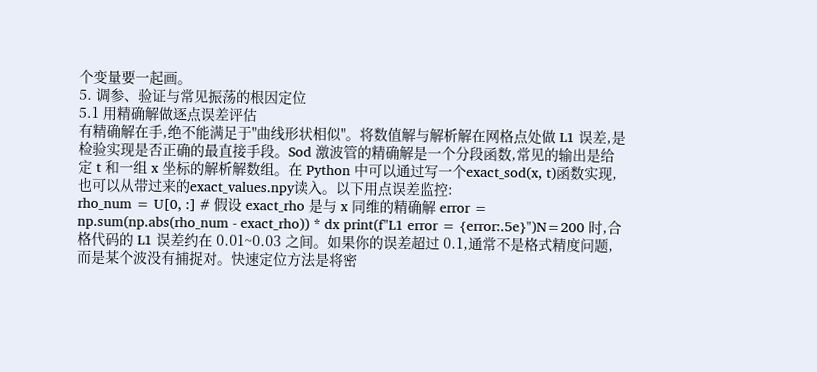个变量要一起画。
5. 调参、验证与常见振荡的根因定位
5.1 用精确解做逐点误差评估
有精确解在手,绝不能满足于"曲线形状相似"。将数值解与解析解在网格点处做 L1 误差,是检验实现是否正确的最直接手段。Sod 激波管的精确解是一个分段函数,常见的输出是给定 t 和一组 x 坐标的解析解数组。在 Python 中可以通过写一个exact_sod(x, t)函数实现,也可以从带过来的exact_values.npy读入。以下用点误差监控:
rho_num = U[0, :] # 假设 exact_rho 是与 x 同维的精确解 error = np.sum(np.abs(rho_num - exact_rho)) * dx print(f"L1 error = {error:.5e}")N=200 时,合格代码的 L1 误差约在 0.01~0.03 之间。如果你的误差超过 0.1,通常不是格式精度问题,而是某个波没有捕捉对。快速定位方法是将密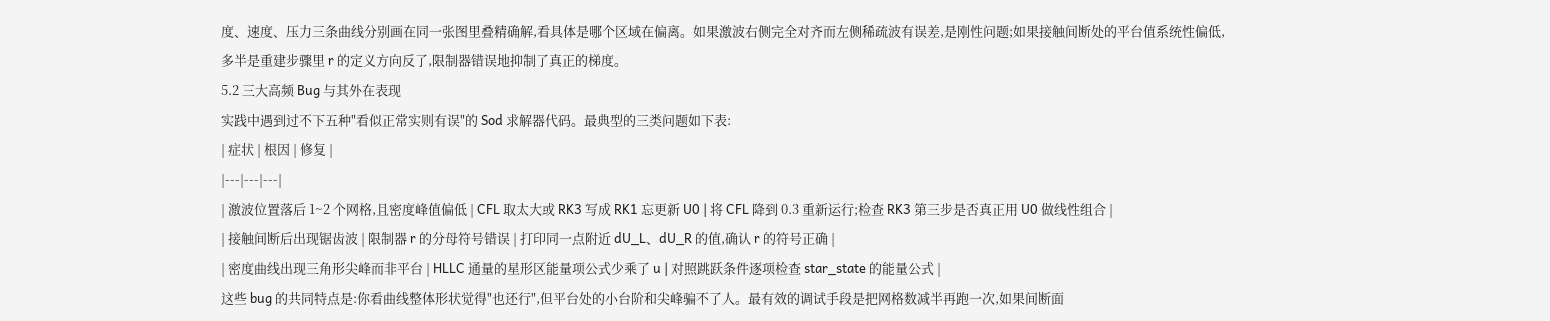度、速度、压力三条曲线分别画在同一张图里叠精确解,看具体是哪个区域在偏离。如果激波右侧完全对齐而左侧稀疏波有误差,是刚性问题;如果接触间断处的平台值系统性偏低,多半是重建步骤里 r 的定义方向反了,限制器错误地抑制了真正的梯度。
5.2 三大高频 Bug 与其外在表现
实践中遇到过不下五种"看似正常实则有误"的 Sod 求解器代码。最典型的三类问题如下表:
| 症状 | 根因 | 修复 |
|---|---|---|
| 激波位置落后 1~2 个网格,且密度峰值偏低 | CFL 取太大或 RK3 写成 RK1 忘更新 U0 | 将 CFL 降到 0.3 重新运行;检查 RK3 第三步是否真正用 U0 做线性组合 |
| 接触间断后出现锯齿波 | 限制器 r 的分母符号错误 | 打印同一点附近 dU_L、dU_R 的值,确认 r 的符号正确 |
| 密度曲线出现三角形尖峰而非平台 | HLLC 通量的星形区能量项公式少乘了 u | 对照跳跃条件逐项检查 star_state 的能量公式 |
这些 bug 的共同特点是:你看曲线整体形状觉得"也还行",但平台处的小台阶和尖峰骗不了人。最有效的调试手段是把网格数减半再跑一次,如果间断面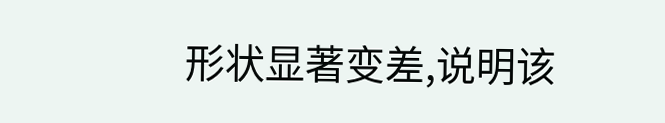形状显著变差,说明该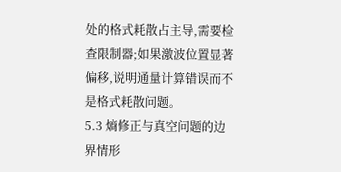处的格式耗散占主导,需要检查限制器;如果激波位置显著偏移,说明通量计算错误而不是格式耗散问题。
5.3 熵修正与真空问题的边界情形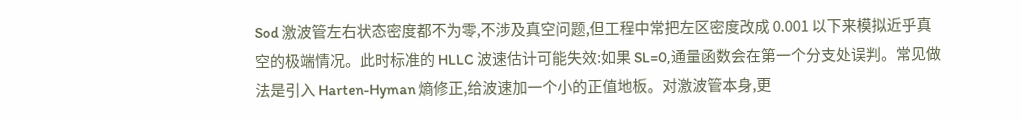Sod 激波管左右状态密度都不为零,不涉及真空问题,但工程中常把左区密度改成 0.001 以下来模拟近乎真空的极端情况。此时标准的 HLLC 波速估计可能失效:如果 SL=0,通量函数会在第一个分支处误判。常见做法是引入 Harten-Hyman 熵修正,给波速加一个小的正值地板。对激波管本身,更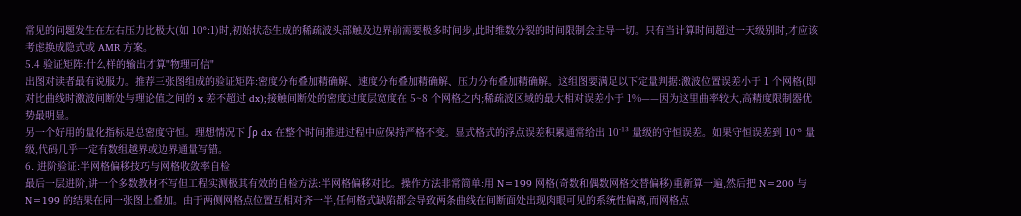常见的问题发生在左右压力比极大(如 10⁶:1)时,初始状态生成的稀疏波头部触及边界前需要极多时间步,此时维数分裂的时间限制会主导一切。只有当计算时间超过一天级别时,才应该考虑换成隐式或 AMR 方案。
5.4 验证矩阵:什么样的输出才算"物理可信"
出图对读者最有说服力。推荐三张图组成的验证矩阵:密度分布叠加精确解、速度分布叠加精确解、压力分布叠加精确解。这组图要满足以下定量判据:激波位置误差小于 1 个网格(即对比曲线时激波间断处与理论值之间的 x 差不超过 dx);接触间断处的密度过度层宽度在 5~8 个网格之内;稀疏波区域的最大相对误差小于 1%——因为这里曲率较大,高精度限制器优势最明显。
另一个好用的量化指标是总密度守恒。理想情况下 ∫ρ dx 在整个时间推进过程中应保持严格不变。显式格式的浮点误差积累通常给出 10⁻¹³ 量级的守恒误差。如果守恒误差到 10⁻⁶ 量级,代码几乎一定有数组越界或边界通量写错。
6. 进阶验证:半网格偏移技巧与网格收敛率自检
最后一层进阶,讲一个多数教材不写但工程实测极其有效的自检方法:半网格偏移对比。操作方法非常简单:用 N=199 网格(奇数和偶数网格交替偏移)重新算一遍,然后把 N=200 与 N=199 的结果在同一张图上叠加。由于两侧网格点位置互相对齐一半,任何格式缺陷都会导致两条曲线在间断面处出现肉眼可见的系统性偏离,而网格点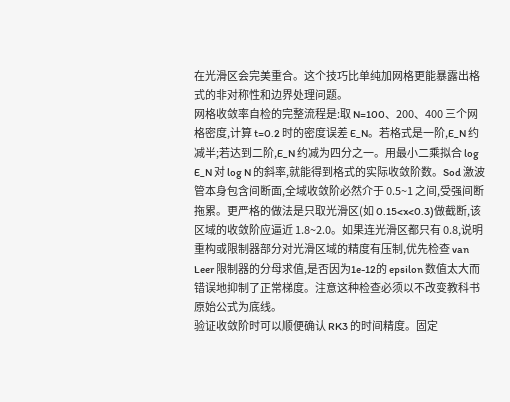在光滑区会完美重合。这个技巧比单纯加网格更能暴露出格式的非对称性和边界处理问题。
网格收敛率自检的完整流程是:取 N=100、200、400 三个网格密度,计算 t=0.2 时的密度误差 E_N。若格式是一阶,E_N 约减半;若达到二阶,E_N 约减为四分之一。用最小二乘拟合 log E_N 对 log N 的斜率,就能得到格式的实际收敛阶数。Sod 激波管本身包含间断面,全域收敛阶必然介于 0.5~1 之间,受强间断拖累。更严格的做法是只取光滑区(如 0.15<x<0.3)做截断,该区域的收敛阶应逼近 1.8~2.0。如果连光滑区都只有 0.8,说明重构或限制器部分对光滑区域的精度有压制,优先检查 van Leer 限制器的分母求值,是否因为1e-12的 epsilon 数值太大而错误地抑制了正常梯度。注意这种检查必须以不改变教科书原始公式为底线。
验证收敛阶时可以顺便确认 RK3 的时间精度。固定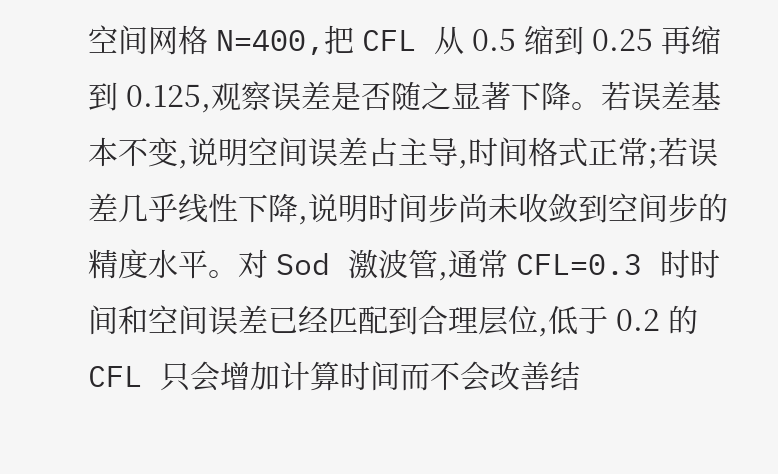空间网格 N=400,把 CFL 从 0.5 缩到 0.25 再缩到 0.125,观察误差是否随之显著下降。若误差基本不变,说明空间误差占主导,时间格式正常;若误差几乎线性下降,说明时间步尚未收敛到空间步的精度水平。对 Sod 激波管,通常 CFL=0.3 时时间和空间误差已经匹配到合理层位,低于 0.2 的 CFL 只会增加计算时间而不会改善结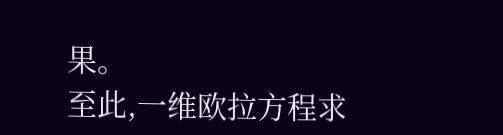果。
至此,一维欧拉方程求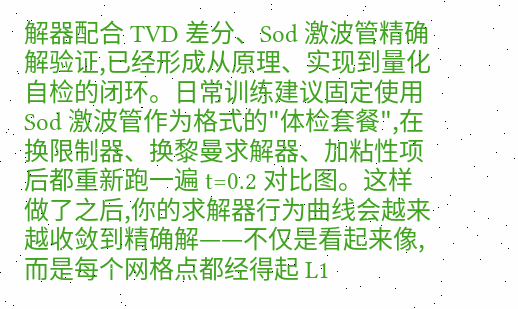解器配合 TVD 差分、Sod 激波管精确解验证,已经形成从原理、实现到量化自检的闭环。日常训练建议固定使用 Sod 激波管作为格式的"体检套餐",在换限制器、换黎曼求解器、加粘性项后都重新跑一遍 t=0.2 对比图。这样做了之后,你的求解器行为曲线会越来越收敛到精确解——不仅是看起来像,而是每个网格点都经得起 L1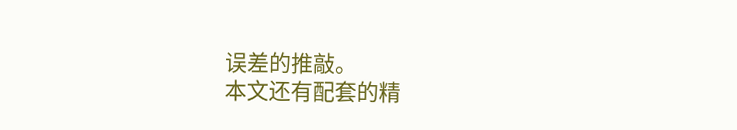误差的推敲。
本文还有配套的精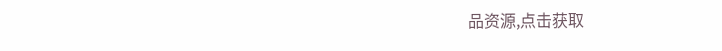品资源,点击获取